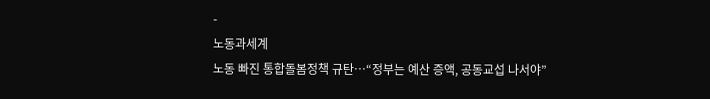-
노동과세계
노동 빠진 통합돌봄정책 규탄…“정부는 예산 증액, 공동교섭 나서야”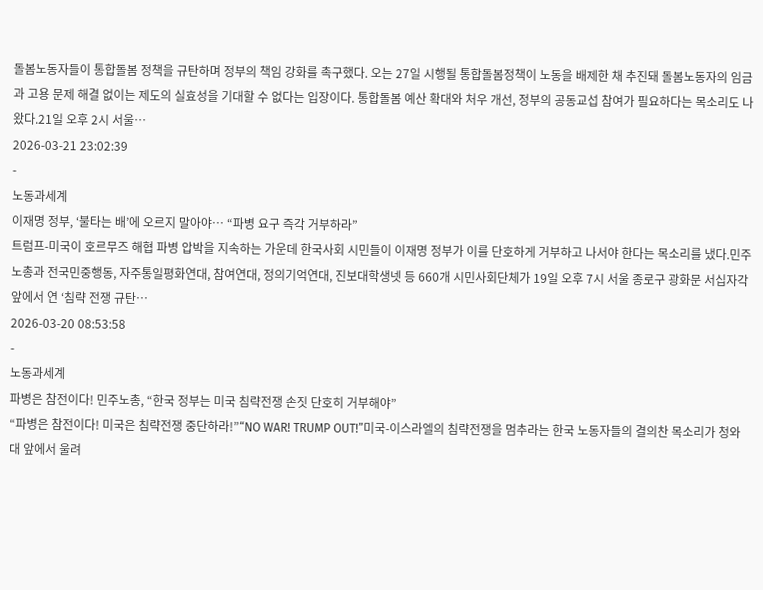돌봄노동자들이 통합돌봄 정책을 규탄하며 정부의 책임 강화를 촉구했다. 오는 27일 시행될 통합돌봄정책이 노동을 배제한 채 추진돼 돌봄노동자의 임금과 고용 문제 해결 없이는 제도의 실효성을 기대할 수 없다는 입장이다. 통합돌봄 예산 확대와 처우 개선, 정부의 공동교섭 참여가 필요하다는 목소리도 나왔다.21일 오후 2시 서울…
2026-03-21 23:02:39
-
노동과세계
이재명 정부, ‘불타는 배’에 오르지 말아야… “파병 요구 즉각 거부하라”
트럼프-미국이 호르무즈 해협 파병 압박을 지속하는 가운데 한국사회 시민들이 이재명 정부가 이를 단호하게 거부하고 나서야 한다는 목소리를 냈다.민주노총과 전국민중행동, 자주통일평화연대, 참여연대, 정의기억연대, 진보대학생넷 등 660개 시민사회단체가 19일 오후 7시 서울 종로구 광화문 서십자각 앞에서 연 ‘침략 전쟁 규탄…
2026-03-20 08:53:58
-
노동과세계
파병은 참전이다! 민주노총, “한국 정부는 미국 침략전쟁 손짓 단호히 거부해야”
“파병은 참전이다! 미국은 침략전쟁 중단하라!”“NO WAR! TRUMP OUT!”미국-이스라엘의 침략전쟁을 멈추라는 한국 노동자들의 결의찬 목소리가 청와대 앞에서 울려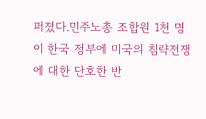퍼졌다.민주노총 조합원 1천 명이 한국 정부에 미국의 침략전쟁에 대한 단호한 반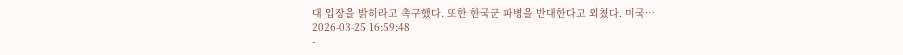대 입장을 밝히라고 촉구했다. 또한 한국군 파병을 반대한다고 외쳤다. 미국…
2026-03-25 16:59:48
-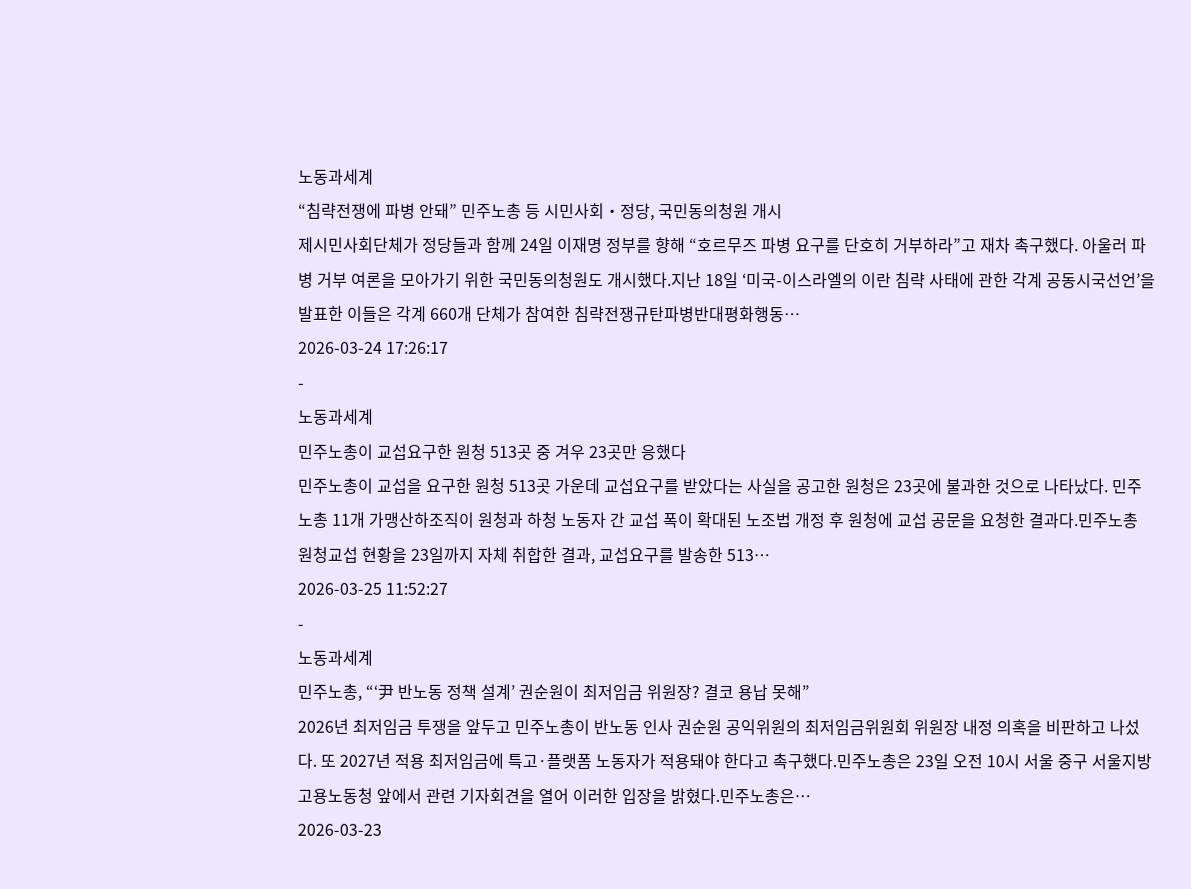노동과세계
“침략전쟁에 파병 안돼” 민주노총 등 시민사회・정당, 국민동의청원 개시
제시민사회단체가 정당들과 함께 24일 이재명 정부를 향해 “호르무즈 파병 요구를 단호히 거부하라”고 재차 촉구했다. 아울러 파병 거부 여론을 모아가기 위한 국민동의청원도 개시했다.지난 18일 ‘미국-이스라엘의 이란 침략 사태에 관한 각계 공동시국선언’을 발표한 이들은 각계 660개 단체가 참여한 침략전쟁규탄파병반대평화행동…
2026-03-24 17:26:17
-
노동과세계
민주노총이 교섭요구한 원청 513곳 중 겨우 23곳만 응했다
민주노총이 교섭을 요구한 원청 513곳 가운데 교섭요구를 받았다는 사실을 공고한 원청은 23곳에 불과한 것으로 나타났다. 민주노총 11개 가맹산하조직이 원청과 하청 노동자 간 교섭 폭이 확대된 노조법 개정 후 원청에 교섭 공문을 요청한 결과다.민주노총 원청교섭 현황을 23일까지 자체 취합한 결과, 교섭요구를 발송한 513…
2026-03-25 11:52:27
-
노동과세계
민주노총, “‘尹 반노동 정책 설계’ 권순원이 최저임금 위원장? 결코 용납 못해”
2026년 최저임금 투쟁을 앞두고 민주노총이 반노동 인사 권순원 공익위원의 최저임금위원회 위원장 내정 의혹을 비판하고 나섰다. 또 2027년 적용 최저임금에 특고·플랫폼 노동자가 적용돼야 한다고 촉구했다.민주노총은 23일 오전 10시 서울 중구 서울지방고용노동청 앞에서 관련 기자회견을 열어 이러한 입장을 밝혔다.민주노총은…
2026-03-23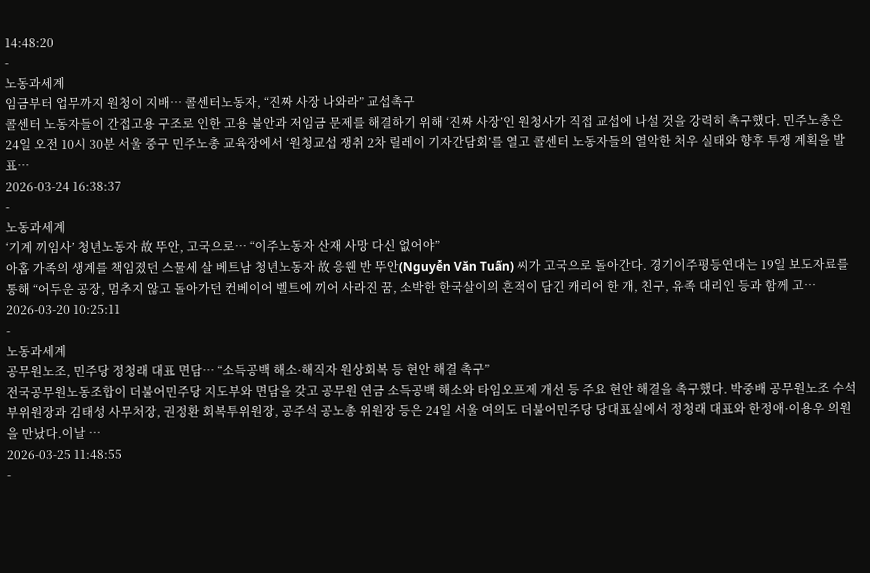14:48:20
-
노동과세계
임금부터 업무까지 원청이 지배… 콜센터노동자, “진짜 사장 나와라” 교섭촉구
콜센터 노동자들이 간접고용 구조로 인한 고용 불안과 저임금 문제를 해결하기 위해 ‘진짜 사장’인 원청사가 직접 교섭에 나설 것을 강력히 촉구했다. 민주노총은 24일 오전 10시 30분 서울 중구 민주노총 교육장에서 ‘원청교섭 쟁취 2차 릴레이 기자간담회’를 열고 콜센터 노동자들의 열악한 처우 실태와 향후 투쟁 계획을 발표…
2026-03-24 16:38:37
-
노동과세계
‘기계 끼임사’ 청년노동자 故 뚜안, 고국으로… “이주노동자 산재 사망 다신 없어야”
아홉 가족의 생계를 책임졌던 스물세 살 베트남 청년노동자 故 응웬 반 뚜안(Nguyễn Văn Tuấn) 씨가 고국으로 돌아간다. 경기이주평등연대는 19일 보도자료를 통해 “어두운 공장, 멈추지 않고 돌아가던 컨베이어 벨트에 끼어 사라진 꿈, 소박한 한국살이의 흔적이 담긴 캐리어 한 개, 친구, 유족 대리인 등과 함께 고…
2026-03-20 10:25:11
-
노동과세계
공무원노조, 민주당 정청래 대표 면담… “소득공백 해소·해직자 원상회복 등 현안 해결 촉구”
전국공무원노동조합이 더불어민주당 지도부와 면담을 갖고 공무원 연금 소득공백 해소와 타임오프제 개선 등 주요 현안 해결을 촉구했다. 박중배 공무원노조 수석부위원장과 김태성 사무처장, 권정환 회복투위원장, 공주석 공노총 위원장 등은 24일 서울 여의도 더불어민주당 당대표실에서 정청래 대표와 한정애·이용우 의원을 만났다.이날 …
2026-03-25 11:48:55
-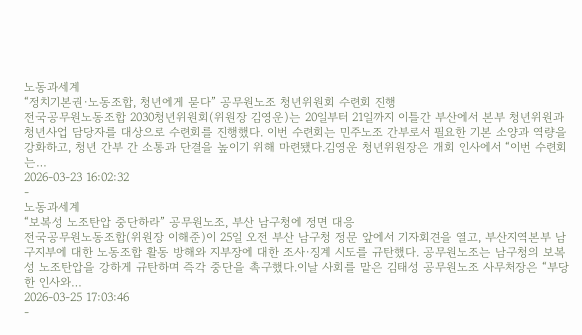노동과세계
“정치기본권·노동조합, 청년에게 묻다” 공무원노조 청년위원회 수련회 진행
전국공무원노동조합 2030청년위원회(위원장 김영운)는 20일부터 21일까지 이틀간 부산에서 본부 청년위원과 청년사업 담당자를 대상으로 수련회를 진행했다. 이번 수련회는 민주노조 간부로서 필요한 기본 소양과 역량을 강화하고, 청년 간부 간 소통과 단결을 높이기 위해 마련됐다.김영운 청년위원장은 개회 인사에서 “이번 수련회는…
2026-03-23 16:02:32
-
노동과세계
“보복성 노조탄압 중단하라” 공무원노조, 부산 남구청에 정면 대응
전국공무원노동조합(위원장 이해준)이 25일 오전 부산 남구청 정문 앞에서 기자회견을 열고, 부산지역본부 남구지부에 대한 노동조합 활동 방해와 지부장에 대한 조사·징계 시도를 규탄했다. 공무원노조는 남구청의 보복성 노조탄압을 강하게 규탄하며 즉각 중단을 촉구했다.이날 사회를 맡은 김태성 공무원노조 사무처장은 “부당한 인사와…
2026-03-25 17:03:46
-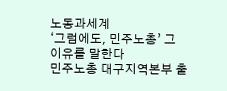노동과세계
‘그럼에도, 민주노총’ 그 이유를 말한다
민주노총 대구지역본부 출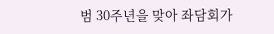범 30주년을 맞아 좌담회가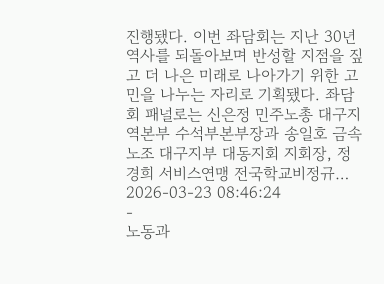진행됐다. 이번 좌담회는 지난 30년 역사를 되돌아보며 반성할 지점을 짚고 더 나은 미래로 나아가기 위한 고민을 나누는 자리로 기획됐다. 좌담회 패널로는 신은정 민주노총 대구지역본부 수석부본부장과 송일호 금속노조 대구지부 대동지회 지회장, 정경희 서비스연맹 전국학교비정규…
2026-03-23 08:46:24
-
노동과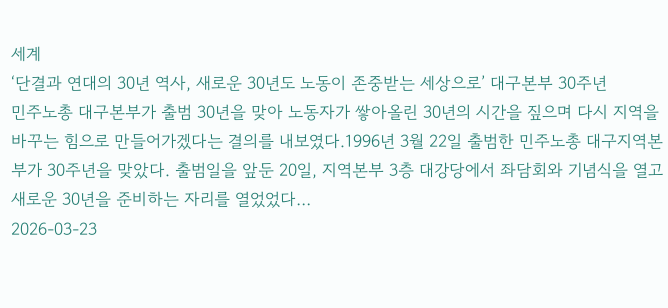세계
‘단결과 연대의 30년 역사, 새로운 30년도 노동이 존중받는 세상으로’ 대구본부 30주년
민주노총 대구본부가 출범 30년을 맞아 노동자가 쌓아올린 30년의 시간을 짚으며 다시 지역을 바꾸는 힘으로 만들어가겠다는 결의를 내보였다.1996년 3월 22일 출범한 민주노총 대구지역본부가 30주년을 맞았다. 출범일을 앞둔 20일, 지역본부 3층 대강당에서 좌담회와 기념식을 열고 새로운 30년을 준비하는 자리를 열었었다…
2026-03-23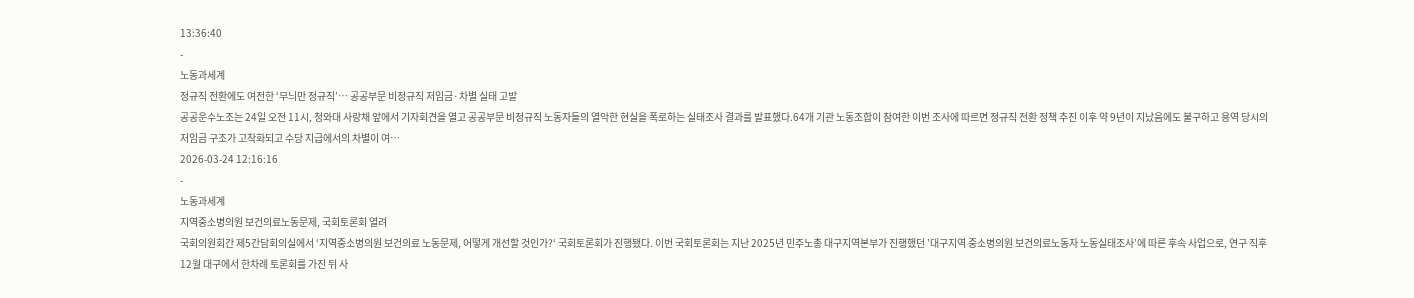13:36:40
-
노동과세계
정규직 전환에도 여전한 ‘무늬만 정규직’… 공공부문 비정규직 저임금·차별 실태 고발
공공운수노조는 24일 오전 11시, 청와대 사랑채 앞에서 기자회견을 열고 공공부문 비정규직 노동자들의 열악한 현실을 폭로하는 실태조사 결과를 발표했다.64개 기관 노동조합이 참여한 이번 조사에 따르면 정규직 전환 정책 추진 이후 약 9년이 지났음에도 불구하고 용역 당시의 저임금 구조가 고착화되고 수당 지급에서의 차별이 여…
2026-03-24 12:16:16
-
노동과세계
지역중소병의원 보건의료노동문제, 국회토론회 열려
국회의원회간 제5간담회의실에서 ‘지역중소병의원 보건의료 노동문제, 어떻게 개선할 것인가?‘ 국회토론회가 진행됐다. 이번 국회토론회는 지난 2025년 민주노총 대구지역본부가 진행했던 ’대구지역 중소병의원 보건의료노동자 노동실태조사’에 따른 후속 사업으로, 연구 직후 12월 대구에서 한차례 토론회를 가진 뒤 사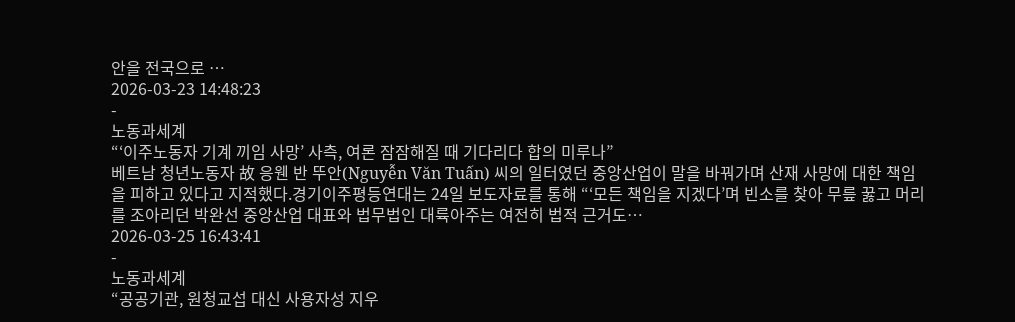안을 전국으로 …
2026-03-23 14:48:23
-
노동과세계
“‘이주노동자 기계 끼임 사망’ 사측, 여론 잠잠해질 때 기다리다 합의 미루나”
베트남 청년노동자 故 응웬 반 뚜안(Nguyễn Văn Tuấn) 씨의 일터였던 중앙산업이 말을 바꿔가며 산재 사망에 대한 책임을 피하고 있다고 지적했다.경기이주평등연대는 24일 보도자료를 통해 “‘모든 책임을 지겠다’며 빈소를 찾아 무릎 꿇고 머리를 조아리던 박완선 중앙산업 대표와 법무법인 대륙아주는 여전히 법적 근거도…
2026-03-25 16:43:41
-
노동과세계
“공공기관, 원청교섭 대신 사용자성 지우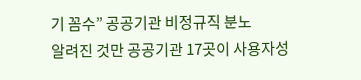기 꼼수” 공공기관 비정규직 분노
알려진 것만 공공기관 17곳이 사용자성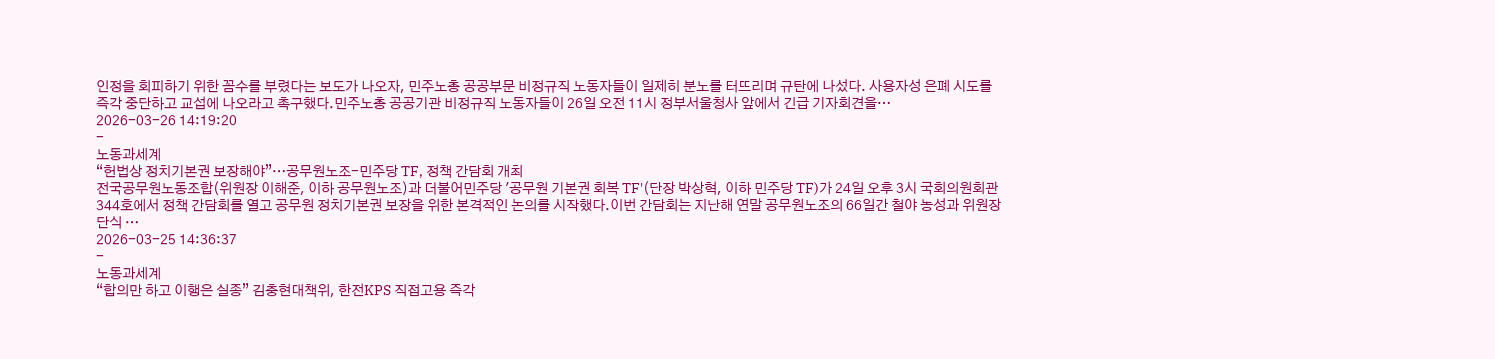인정을 회피하기 위한 꼼수를 부렸다는 보도가 나오자, 민주노총 공공부문 비정규직 노동자들이 일제히 분노를 터뜨리며 규탄에 나섰다. 사용자성 은폐 시도를 즉각 중단하고 교섭에 나오라고 촉구했다.민주노총 공공기관 비정규직 노동자들이 26일 오전 11시 정부서울청사 앞에서 긴급 기자회견을…
2026-03-26 14:19:20
-
노동과세계
“헌법상 정치기본권 보장해야”…공무원노조-민주당 TF, 정책 간담회 개최
전국공무원노동조합(위원장 이해준, 이하 공무원노조)과 더불어민주당 '공무원 기본권 회복 TF'(단장 박상혁, 이하 민주당 TF)가 24일 오후 3시 국회의원회관 344호에서 정책 간담회를 열고 공무원 정치기본권 보장을 위한 본격적인 논의를 시작했다.이번 간담회는 지난해 연말 공무원노조의 66일간 철야 농성과 위원장 단식 …
2026-03-25 14:36:37
-
노동과세계
“합의만 하고 이행은 실종” 김충현대책위, 한전KPS 직접고용 즉각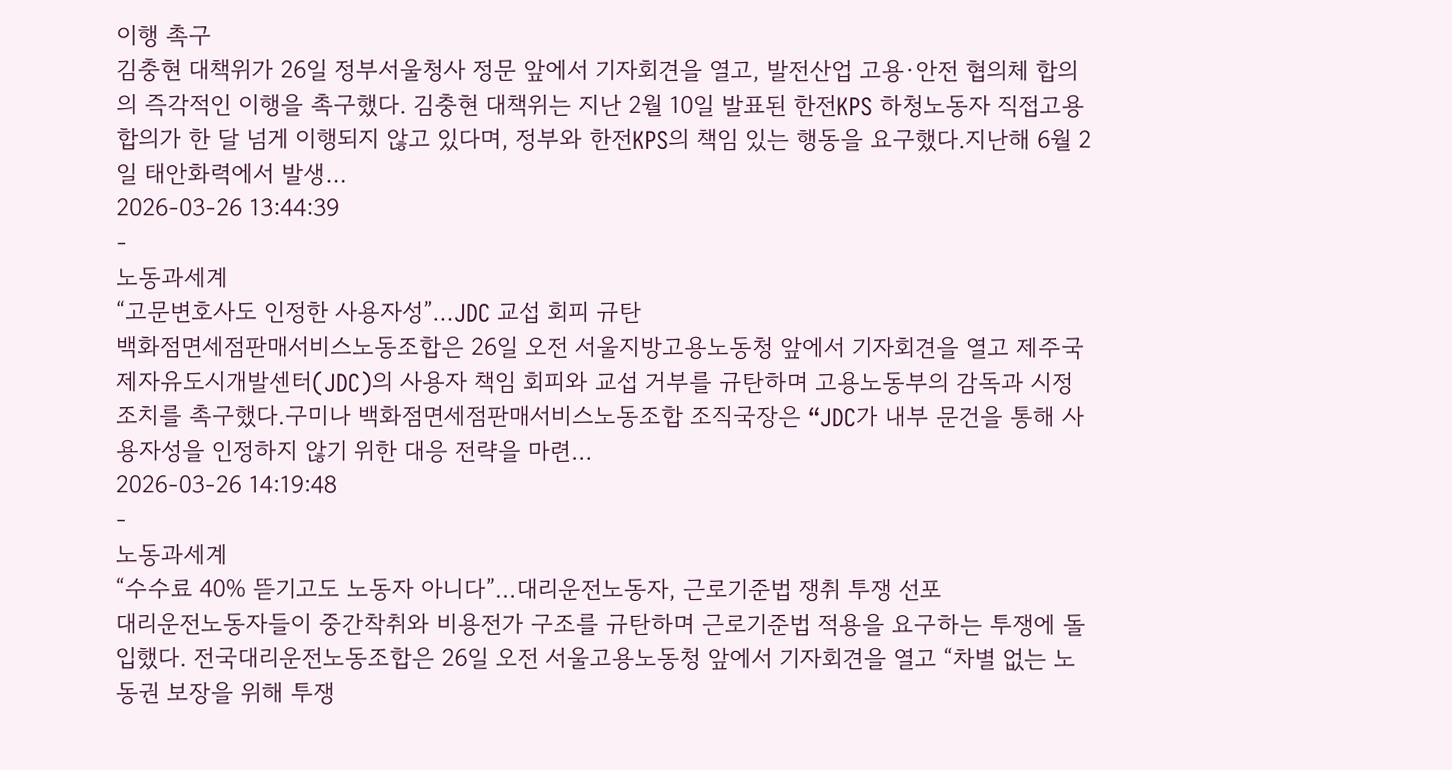이행 촉구
김충현 대책위가 26일 정부서울청사 정문 앞에서 기자회견을 열고, 발전산업 고용·안전 협의체 합의의 즉각적인 이행을 촉구했다. 김충현 대책위는 지난 2월 10일 발표된 한전KPS 하청노동자 직접고용 합의가 한 달 넘게 이행되지 않고 있다며, 정부와 한전KPS의 책임 있는 행동을 요구했다.지난해 6월 2일 태안화력에서 발생…
2026-03-26 13:44:39
-
노동과세계
“고문변호사도 인정한 사용자성”…JDC 교섭 회피 규탄
백화점면세점판매서비스노동조합은 26일 오전 서울지방고용노동청 앞에서 기자회견을 열고 제주국제자유도시개발센터(JDC)의 사용자 책임 회피와 교섭 거부를 규탄하며 고용노동부의 감독과 시정 조치를 촉구했다.구미나 백화점면세점판매서비스노동조합 조직국장은 “JDC가 내부 문건을 통해 사용자성을 인정하지 않기 위한 대응 전략을 마련…
2026-03-26 14:19:48
-
노동과세계
“수수료 40% 뜯기고도 노동자 아니다”…대리운전노동자, 근로기준법 쟁취 투쟁 선포
대리운전노동자들이 중간착취와 비용전가 구조를 규탄하며 근로기준법 적용을 요구하는 투쟁에 돌입했다. 전국대리운전노동조합은 26일 오전 서울고용노동청 앞에서 기자회견을 열고 “차별 없는 노동권 보장을 위해 투쟁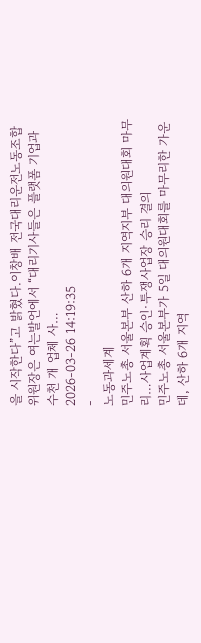을 시작한다”고 밝혔다.이창배 전국대리운전노동조합 위원장은 여는발언에서 “대리기사들은 플랫폼 기업과 수천 개 업체 사…
2026-03-26 14:19:35
-
노동과세계
민주노총 서울본부 산하 6개 지역지부 대의원대회 마무리…사업계획 승인·투쟁사업장 승리 결의
민주노총 서울본부가 5일 대의원대회를 마무리한 가운데, 산하 6개 지역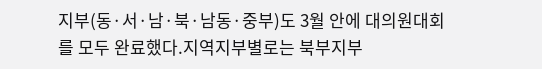지부(동·서·남·북·남동·중부)도 3월 안에 대의원대회를 모두 완료했다.지역지부별로는 북부지부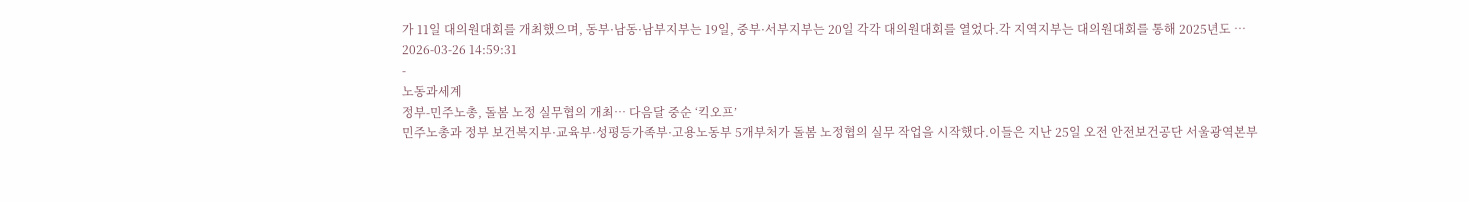가 11일 대의원대회를 개최했으며, 동부·남동·남부지부는 19일, 중부·서부지부는 20일 각각 대의원대회를 열었다.각 지역지부는 대의원대회를 통해 2025년도 …
2026-03-26 14:59:31
-
노동과세계
정부-민주노총, 돌봄 노정 실무협의 개최… 다음달 중순 ‘킥오프’
민주노총과 정부 보건복지부·교육부·성평등가족부·고용노동부 5개부처가 돌봄 노정협의 실무 작업을 시작했다.이들은 지난 25일 오전 안전보건공단 서울광역본부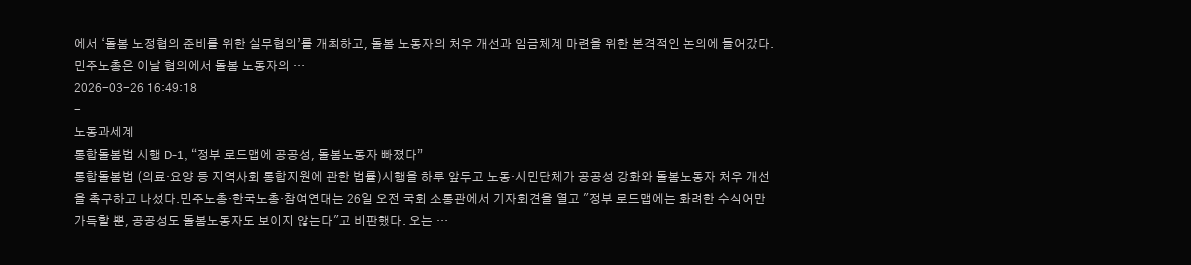에서 ‘돌봄 노정협의 준비를 위한 실무협의’를 개최하고, 돌봄 노동자의 처우 개선과 임금체계 마련을 위한 본격적인 논의에 들어갔다.민주노총은 이날 협의에서 돌봄 노동자의 …
2026-03-26 16:49:18
-
노동과세계
통합돌봄법 시행 D-1, “정부 로드맵에 공공성, 돌봄노동자 빠졌다”
통합돌봄법 (의료·요양 등 지역사회 통합지원에 관한 법률)시행을 하루 앞두고 노동·시민단체가 공공성 강화와 돌봄노동자 처우 개선을 촉구하고 나섰다.민주노총·한국노총·참여연대는 26일 오전 국회 소통관에서 기자회견을 열고 "정부 로드맵에는 화려한 수식어만 가득할 뿐, 공공성도 돌봄노동자도 보이지 않는다"고 비판했다. 오는 …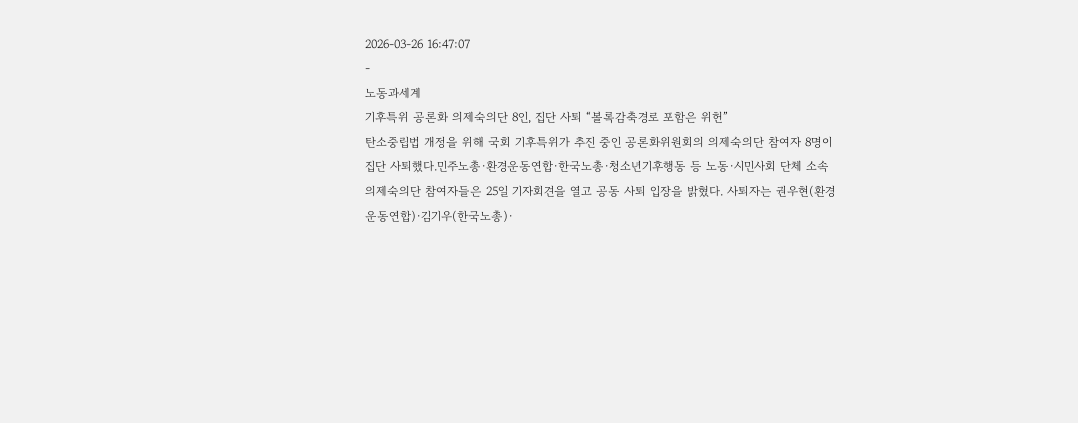2026-03-26 16:47:07
-
노동과세계
기후특위 공론화 의제숙의단 8인, 집단 사퇴 “볼록감축경로 포함은 위헌”
탄소중립법 개정을 위해 국회 기후특위가 추진 중인 공론화위원회의 의제숙의단 참여자 8명이 집단 사퇴했다.민주노총·환경운동연합·한국노총·청소년기후행동 등 노동·시민사회 단체 소속 의제숙의단 참여자들은 25일 기자회견을 열고 공동 사퇴 입장을 밝혔다. 사퇴자는 권우현(환경운동연합)·김기우(한국노총)·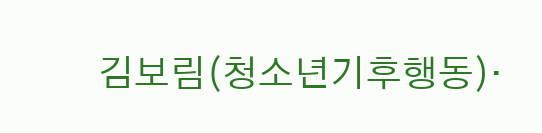김보림(청소년기후행동)·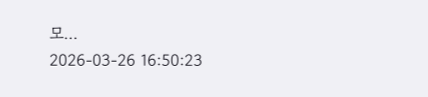모…
2026-03-26 16:50:23